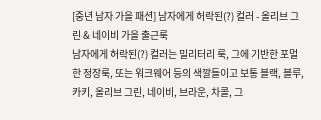[중년 남자 가을 패션] 남자에게 허락된(?) 컬러 - 올리브 그린 & 네이비 가을 출근룩
남자에게 허락된(?) 컬러는 밀리터리 룩, 그에 기반한 포멀한 정장룩, 또는 워크웨어 등의 색깔들이고 보통 블랙, 블루, 카키, 올리브 그린, 네이비, 브라운, 차콜, 그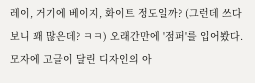레이, 거기에 베이지, 화이트 정도일까? (그런데 쓰다 보니 꽤 많은데? ㅋㅋ) 오래간만에 '점퍼'를 입어봤다. 모자에 고글이 달린 디자인의 아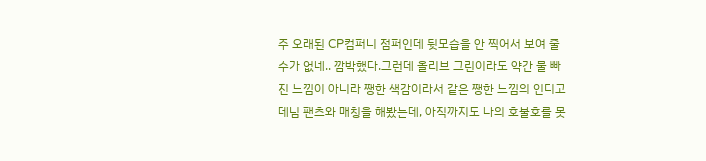주 오래된 CP컴퍼니 점퍼인데 뒷모습을 안 찍어서 보여 줄 수가 없네.. 깜박했다.그런데 올리브 그린이라도 약간 물 빠진 느낌이 아니라 쨍한 색감이라서 같은 쨍한 느낌의 인디고 데님 팬츠와 매칭을 해봤는데, 아직까지도 나의 호불호를 못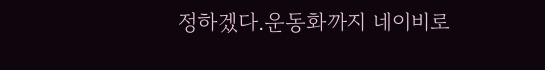정하겠다.운동화까지 네이비로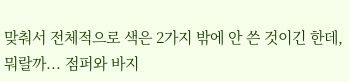맞춰서 전체적으로 색은 2가지 밖에 안 쓴 것이긴 한데, 뭐랄까... 점퍼와 바지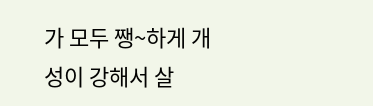가 모두 쨍~하게 개성이 강해서 살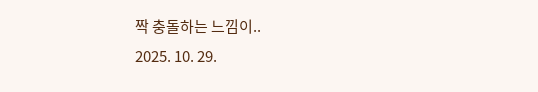짝 충돌하는 느낌이..
2025. 10. 29.